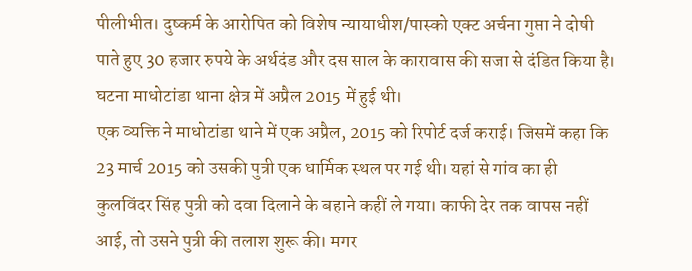पीलीभीत। दुष्कर्म के आरोपित को विशेष न्यायाधीश/पास्को एक्ट अर्चना गुप्ता ने दोषी पाते हुए 30 हजार रुपये के अर्थदंड और दस साल के कारावास की सजा से दंडित किया है। घटना माधोटांडा थाना क्षेत्र में अप्रैल 2015 में हुई थी।
एक व्यक्ति ने माधोटांडा थाने में एक अप्रैल, 2015 को रिपोर्ट दर्ज कराई। जिसमें कहा कि 23 मार्च 2015 को उसकी पुत्री एक धार्मिक स्थल पर गई थी। यहां से गांव का ही कुलविंदर सिंह पुत्री को दवा दिलाने के बहाने कहीं ले गया। काफी देर तक वापस नहीं आई, तो उसने पुत्री की तलाश शुरू की। मगर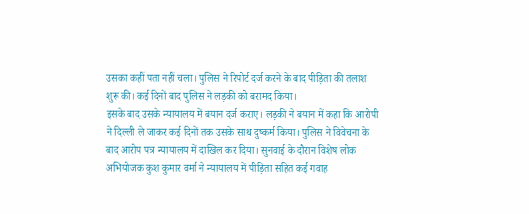उसका कहीं पता नहीं चला। पुलिस ने रिपोर्ट दर्ज करने के बाद पीड़िता की तलाश शुरू की। कई दिनों बाद पुलिस ने लड़की को बरामद किया।
इसके बाद उसके न्यायालय में बयान दर्ज कराए। लड़की ने बयान में कहा कि आरोपी ने दिल्ली ले जाकर कई दिनों तक उसके साथ दुष्कर्म किया। पुलिस ने विवेचना के बाद आरोप पत्र न्यायालय में दाखिल कर दिया। सुनवाई के दौरान विशेष लोक अभियोजक कुश कुमार वर्मा ने न्यायालय में पीड़िता सहित कई गवाह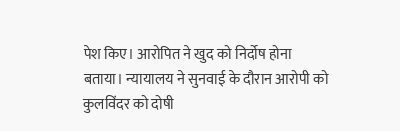पेश किए। आरोपित ने खुद को निर्दोष होना बताया। न्यायालय ने सुनवाई के दौरान आरोपी को कुलविंदर को दोषी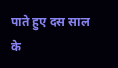पाते हुए दस साल के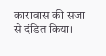कारावास की सजा से दंडित किया।